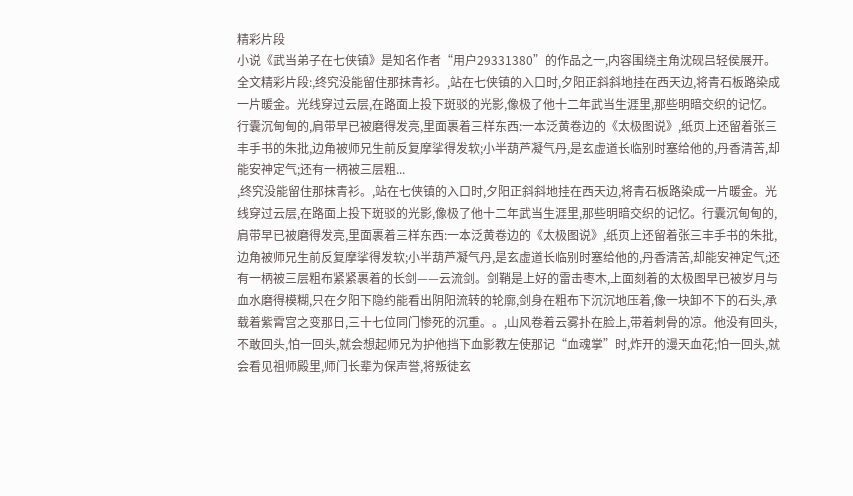精彩片段
小说《武当弟子在七侠镇》是知名作者“用户29331380”的作品之一,内容围绕主角沈砚吕轻侯展开。全文精彩片段:,终究没能留住那抹青衫。,站在七侠镇的入口时,夕阳正斜斜地挂在西天边,将青石板路染成一片暖金。光线穿过云层,在路面上投下斑驳的光影,像极了他十二年武当生涯里,那些明暗交织的记忆。行囊沉甸甸的,肩带早已被磨得发亮,里面裹着三样东西:一本泛黄卷边的《太极图说》,纸页上还留着张三丰手书的朱批,边角被师兄生前反复摩挲得发软;小半葫芦凝气丹,是玄虚道长临别时塞给他的,丹香清苦,却能安神定气;还有一柄被三层粗...
,终究没能留住那抹青衫。,站在七侠镇的入口时,夕阳正斜斜地挂在西天边,将青石板路染成一片暖金。光线穿过云层,在路面上投下斑驳的光影,像极了他十二年武当生涯里,那些明暗交织的记忆。行囊沉甸甸的,肩带早已被磨得发亮,里面裹着三样东西:一本泛黄卷边的《太极图说》,纸页上还留着张三丰手书的朱批,边角被师兄生前反复摩挲得发软;小半葫芦凝气丹,是玄虚道长临别时塞给他的,丹香清苦,却能安神定气;还有一柄被三层粗布紧紧裹着的长剑——云流剑。剑鞘是上好的雷击枣木,上面刻着的太极图早已被岁月与血水磨得模糊,只在夕阳下隐约能看出阴阳流转的轮廓,剑身在粗布下沉沉地压着,像一块卸不下的石头,承载着紫霄宫之变那日,三十七位同门惨死的沉重。。,山风卷着云雾扑在脸上,带着刺骨的凉。他没有回头,不敢回头,怕一回头,就会想起师兄为护他挡下血影教左使那记“血魂掌”时,炸开的漫天血花;怕一回头,就会看见祖师殿里,师门长辈为保声誉,将叛徒玄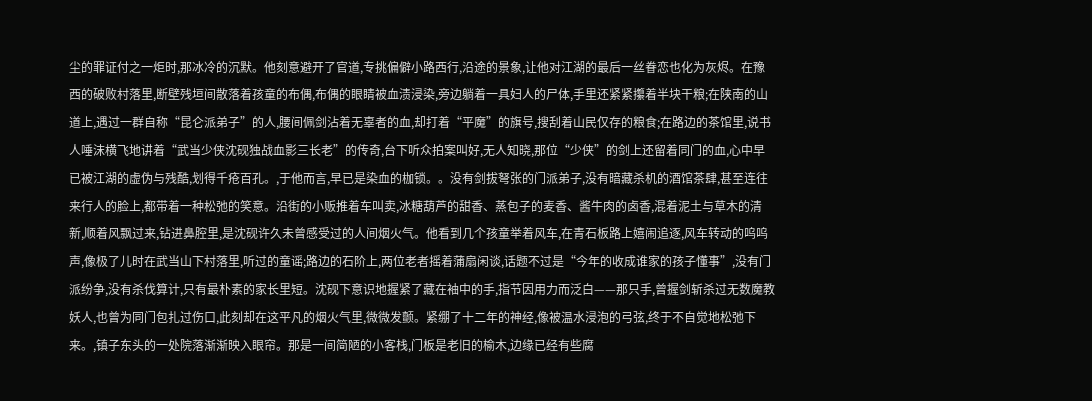尘的罪证付之一炬时,那冰冷的沉默。他刻意避开了官道,专挑偏僻小路西行,沿途的景象,让他对江湖的最后一丝眷恋也化为灰烬。在豫西的破败村落里,断壁残垣间散落着孩童的布偶,布偶的眼睛被血渍浸染,旁边躺着一具妇人的尸体,手里还紧紧攥着半块干粮;在陕南的山道上,遇过一群自称“昆仑派弟子”的人,腰间佩剑沾着无辜者的血,却打着“平魔”的旗号,搜刮着山民仅存的粮食;在路边的茶馆里,说书人唾沫横飞地讲着“武当少侠沈砚独战血影三长老”的传奇,台下听众拍案叫好,无人知晓,那位“少侠”的剑上还留着同门的血,心中早已被江湖的虚伪与残酷,划得千疮百孔。,于他而言,早已是染血的枷锁。。没有剑拔弩张的门派弟子,没有暗藏杀机的酒馆茶肆,甚至连往来行人的脸上,都带着一种松弛的笑意。沿街的小贩推着车叫卖,冰糖葫芦的甜香、蒸包子的麦香、酱牛肉的卤香,混着泥土与草木的清新,顺着风飘过来,钻进鼻腔里,是沈砚许久未曾感受过的人间烟火气。他看到几个孩童举着风车,在青石板路上嬉闹追逐,风车转动的呜呜声,像极了儿时在武当山下村落里,听过的童谣;路边的石阶上,两位老者摇着蒲扇闲谈,话题不过是“今年的收成谁家的孩子懂事”,没有门派纷争,没有杀伐算计,只有最朴素的家长里短。沈砚下意识地握紧了藏在袖中的手,指节因用力而泛白——那只手,曾握剑斩杀过无数魔教妖人,也曾为同门包扎过伤口,此刻却在这平凡的烟火气里,微微发颤。紧绷了十二年的神经,像被温水浸泡的弓弦,终于不自觉地松弛下来。,镇子东头的一处院落渐渐映入眼帘。那是一间简陋的小客栈,门板是老旧的榆木,边缘已经有些腐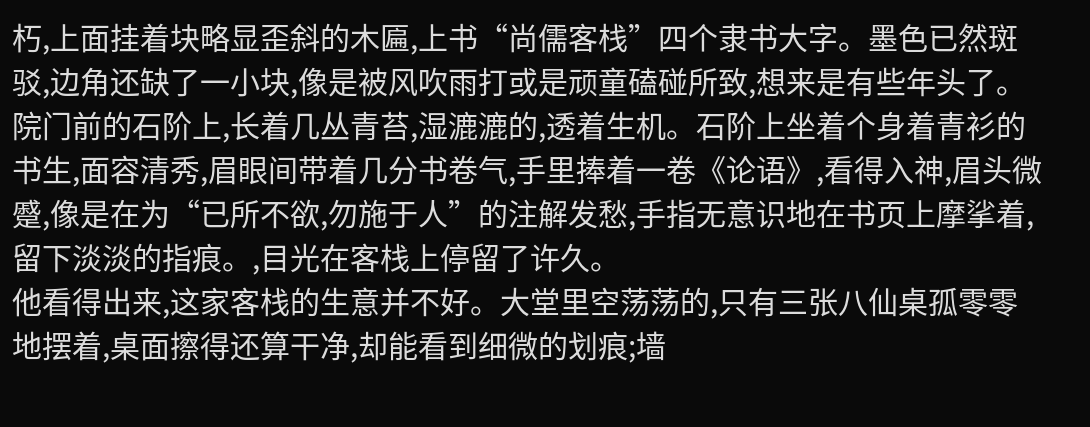朽,上面挂着块略显歪斜的木匾,上书“尚儒客栈”四个隶书大字。墨色已然斑驳,边角还缺了一小块,像是被风吹雨打或是顽童磕碰所致,想来是有些年头了。院门前的石阶上,长着几丛青苔,湿漉漉的,透着生机。石阶上坐着个身着青衫的书生,面容清秀,眉眼间带着几分书卷气,手里捧着一卷《论语》,看得入神,眉头微蹙,像是在为“已所不欲,勿施于人”的注解发愁,手指无意识地在书页上摩挲着,留下淡淡的指痕。,目光在客栈上停留了许久。
他看得出来,这家客栈的生意并不好。大堂里空荡荡的,只有三张八仙桌孤零零地摆着,桌面擦得还算干净,却能看到细微的划痕;墙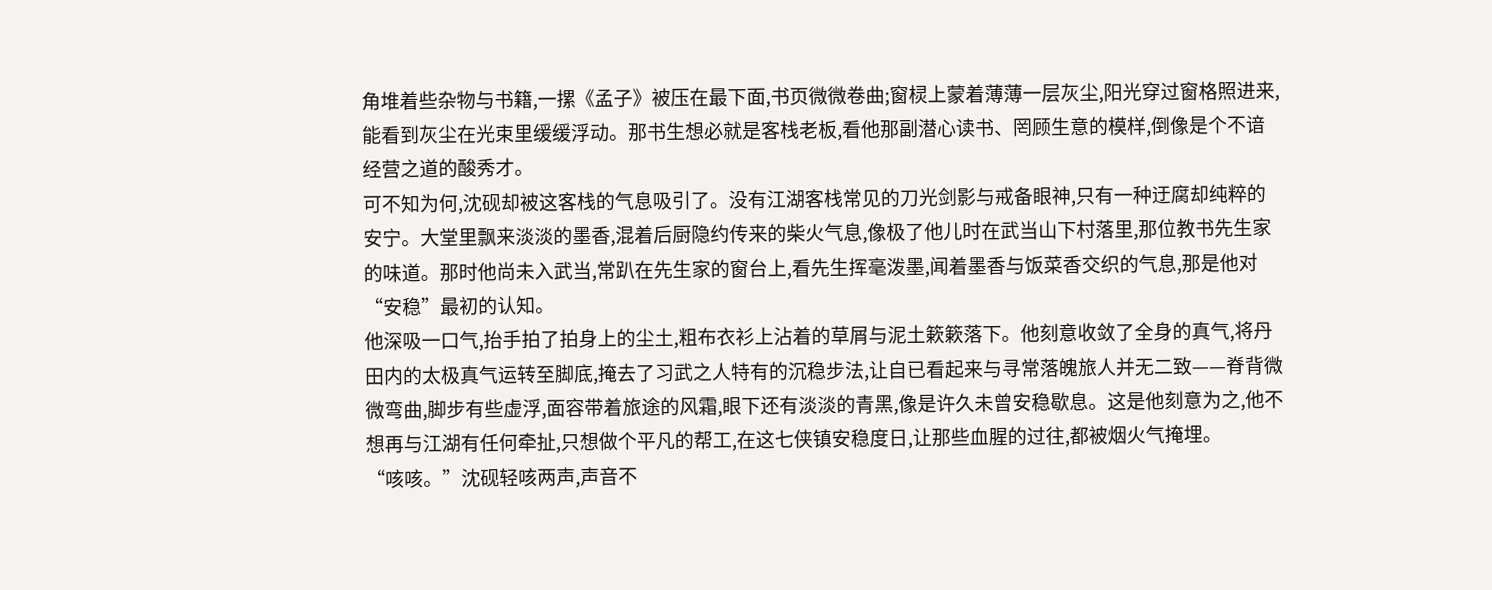角堆着些杂物与书籍,一摞《孟子》被压在最下面,书页微微卷曲;窗棂上蒙着薄薄一层灰尘,阳光穿过窗格照进来,能看到灰尘在光束里缓缓浮动。那书生想必就是客栈老板,看他那副潜心读书、罔顾生意的模样,倒像是个不谙经营之道的酸秀才。
可不知为何,沈砚却被这客栈的气息吸引了。没有江湖客栈常见的刀光剑影与戒备眼神,只有一种迂腐却纯粹的安宁。大堂里飘来淡淡的墨香,混着后厨隐约传来的柴火气息,像极了他儿时在武当山下村落里,那位教书先生家的味道。那时他尚未入武当,常趴在先生家的窗台上,看先生挥毫泼墨,闻着墨香与饭菜香交织的气息,那是他对“安稳”最初的认知。
他深吸一口气,抬手拍了拍身上的尘土,粗布衣衫上沾着的草屑与泥土簌簌落下。他刻意收敛了全身的真气,将丹田内的太极真气运转至脚底,掩去了习武之人特有的沉稳步法,让自已看起来与寻常落魄旅人并无二致——脊背微微弯曲,脚步有些虚浮,面容带着旅途的风霜,眼下还有淡淡的青黑,像是许久未曾安稳歇息。这是他刻意为之,他不想再与江湖有任何牵扯,只想做个平凡的帮工,在这七侠镇安稳度日,让那些血腥的过往,都被烟火气掩埋。
“咳咳。”沈砚轻咳两声,声音不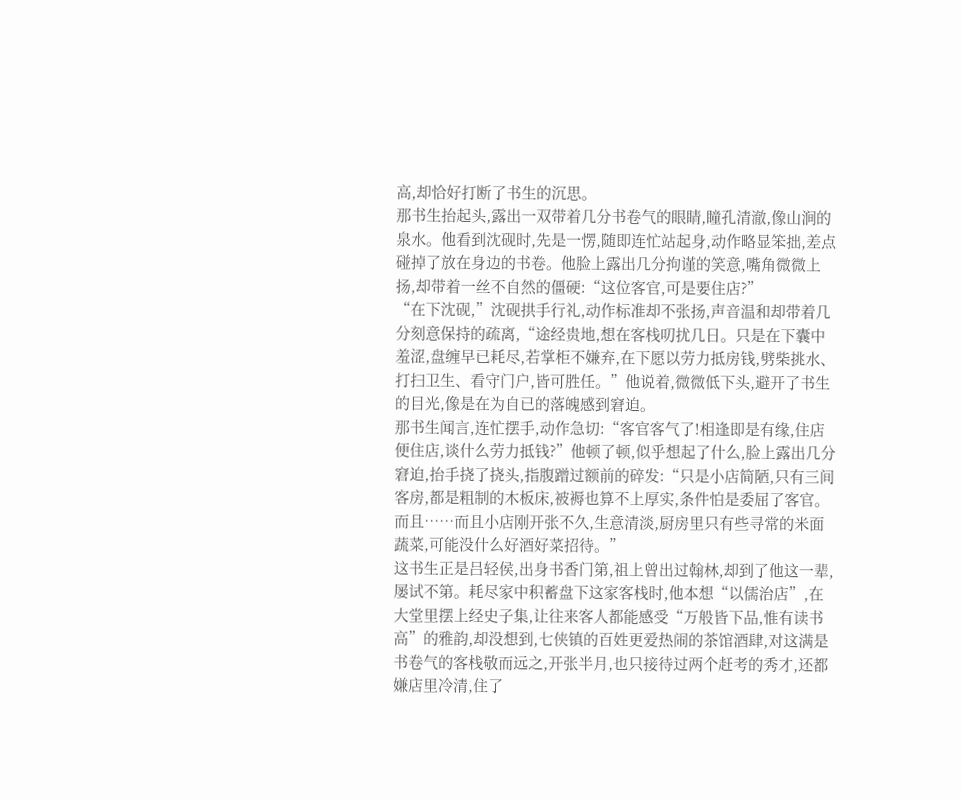高,却恰好打断了书生的沉思。
那书生抬起头,露出一双带着几分书卷气的眼睛,瞳孔清澈,像山涧的泉水。他看到沈砚时,先是一愣,随即连忙站起身,动作略显笨拙,差点碰掉了放在身边的书卷。他脸上露出几分拘谨的笑意,嘴角微微上扬,却带着一丝不自然的僵硬:“这位客官,可是要住店?”
“在下沈砚,”沈砚拱手行礼,动作标准却不张扬,声音温和却带着几分刻意保持的疏离,“途经贵地,想在客栈叨扰几日。只是在下囊中羞涩,盘缠早已耗尽,若掌柜不嫌弃,在下愿以劳力抵房钱,劈柴挑水、打扫卫生、看守门户,皆可胜任。”他说着,微微低下头,避开了书生的目光,像是在为自已的落魄感到窘迫。
那书生闻言,连忙摆手,动作急切:“客官客气了!相逢即是有缘,住店便住店,谈什么劳力抵钱?”他顿了顿,似乎想起了什么,脸上露出几分窘迫,抬手挠了挠头,指腹蹭过额前的碎发:“只是小店简陋,只有三间客房,都是粗制的木板床,被褥也算不上厚实,条件怕是委屈了客官。而且……而且小店刚开张不久,生意清淡,厨房里只有些寻常的米面蔬菜,可能没什么好酒好菜招待。”
这书生正是吕轻侯,出身书香门第,祖上曾出过翰林,却到了他这一辈,屡试不第。耗尽家中积蓄盘下这家客栈时,他本想“以儒治店”,在大堂里摆上经史子集,让往来客人都能感受“万般皆下品,惟有读书高”的雅韵,却没想到,七侠镇的百姓更爱热闹的茶馆酒肆,对这满是书卷气的客栈敬而远之,开张半月,也只接待过两个赶考的秀才,还都嫌店里冷清,住了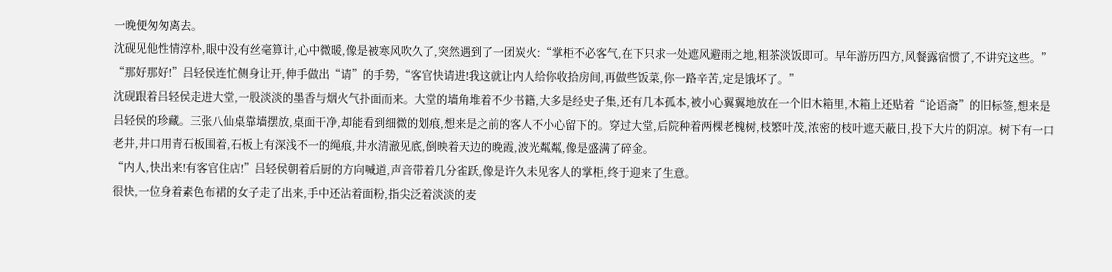一晚便匆匆离去。
沈砚见他性情淳朴,眼中没有丝毫算计,心中微暖,像是被寒风吹久了,突然遇到了一团炭火:“掌柜不必客气,在下只求一处遮风避雨之地,粗茶淡饭即可。早年游历四方,风餐露宿惯了,不讲究这些。”
“那好那好!”吕轻侯连忙侧身让开,伸手做出“请”的手势,“客官快请进!我这就让内人给你收拾房间,再做些饭菜,你一路辛苦,定是饿坏了。”
沈砚跟着吕轻侯走进大堂,一股淡淡的墨香与烟火气扑面而来。大堂的墙角堆着不少书籍,大多是经史子集,还有几本孤本,被小心翼翼地放在一个旧木箱里,木箱上还贴着“论语斋”的旧标签,想来是吕轻侯的珍藏。三张八仙桌靠墙摆放,桌面干净,却能看到细微的划痕,想来是之前的客人不小心留下的。穿过大堂,后院种着两棵老槐树,枝繁叶茂,浓密的枝叶遮天蔽日,投下大片的阴凉。树下有一口老井,井口用青石板围着,石板上有深浅不一的绳痕,井水清澈见底,倒映着天边的晚霞,波光粼粼,像是盛满了碎金。
“内人,快出来!有客官住店!”吕轻侯朝着后厨的方向喊道,声音带着几分雀跃,像是许久未见客人的掌柜,终于迎来了生意。
很快,一位身着素色布裙的女子走了出来,手中还沾着面粉,指尖泛着淡淡的麦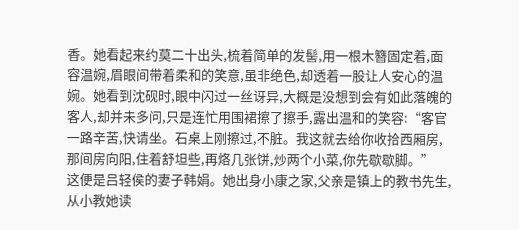香。她看起来约莫二十出头,梳着简单的发髻,用一根木簪固定着,面容温婉,眉眼间带着柔和的笑意,虽非绝色,却透着一股让人安心的温婉。她看到沈砚时,眼中闪过一丝讶异,大概是没想到会有如此落魄的客人,却并未多问,只是连忙用围裙擦了擦手,露出温和的笑容:“客官一路辛苦,快请坐。石桌上刚擦过,不脏。我这就去给你收拾西厢房,那间房向阳,住着舒坦些,再烙几张饼,炒两个小菜,你先歇歇脚。”
这便是吕轻侯的妻子韩娟。她出身小康之家,父亲是镇上的教书先生,从小教她读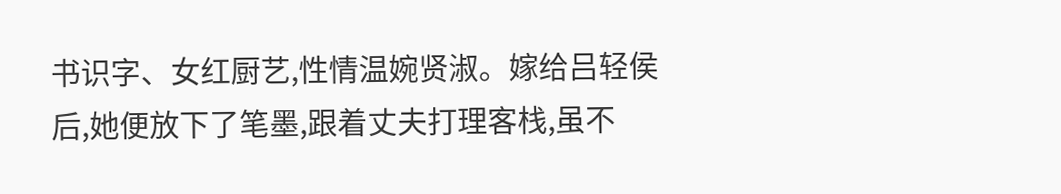书识字、女红厨艺,性情温婉贤淑。嫁给吕轻侯后,她便放下了笔墨,跟着丈夫打理客栈,虽不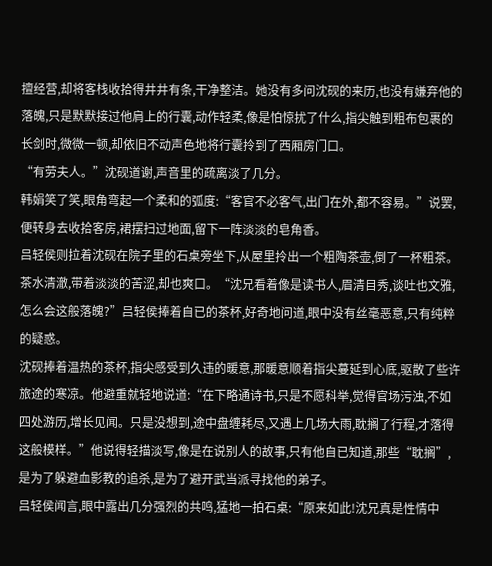擅经营,却将客栈收拾得井井有条,干净整洁。她没有多问沈砚的来历,也没有嫌弃他的落魄,只是默默接过他肩上的行囊,动作轻柔,像是怕惊扰了什么,指尖触到粗布包裹的长剑时,微微一顿,却依旧不动声色地将行囊拎到了西厢房门口。
“有劳夫人。”沈砚道谢,声音里的疏离淡了几分。
韩娟笑了笑,眼角弯起一个柔和的弧度:“客官不必客气,出门在外,都不容易。”说罢,便转身去收拾客房,裙摆扫过地面,留下一阵淡淡的皂角香。
吕轻侯则拉着沈砚在院子里的石桌旁坐下,从屋里拎出一个粗陶茶壶,倒了一杯粗茶。茶水清澈,带着淡淡的苦涩,却也爽口。“沈兄看着像是读书人,眉清目秀,谈吐也文雅,怎么会这般落魄?”吕轻侯捧着自已的茶杯,好奇地问道,眼中没有丝毫恶意,只有纯粹的疑惑。
沈砚捧着温热的茶杯,指尖感受到久违的暖意,那暖意顺着指尖蔓延到心底,驱散了些许旅途的寒凉。他避重就轻地说道:“在下略通诗书,只是不愿科举,觉得官场污浊,不如四处游历,增长见闻。只是没想到,途中盘缠耗尽,又遇上几场大雨,耽搁了行程,才落得这般模样。”他说得轻描淡写,像是在说别人的故事,只有他自已知道,那些“耽搁”,是为了躲避血影教的追杀,是为了避开武当派寻找他的弟子。
吕轻侯闻言,眼中露出几分强烈的共鸣,猛地一拍石桌:“原来如此!沈兄真是性情中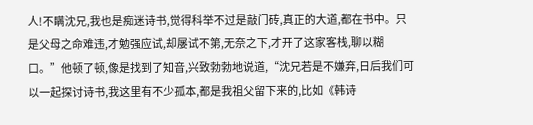人!不瞒沈兄,我也是痴迷诗书,觉得科举不过是敲门砖,真正的大道,都在书中。只是父母之命难违,才勉强应试,却屡试不第,无奈之下,才开了这家客栈,聊以糊口。”他顿了顿,像是找到了知音,兴致勃勃地说道,“沈兄若是不嫌弃,日后我们可以一起探讨诗书,我这里有不少孤本,都是我祖父留下来的,比如《韩诗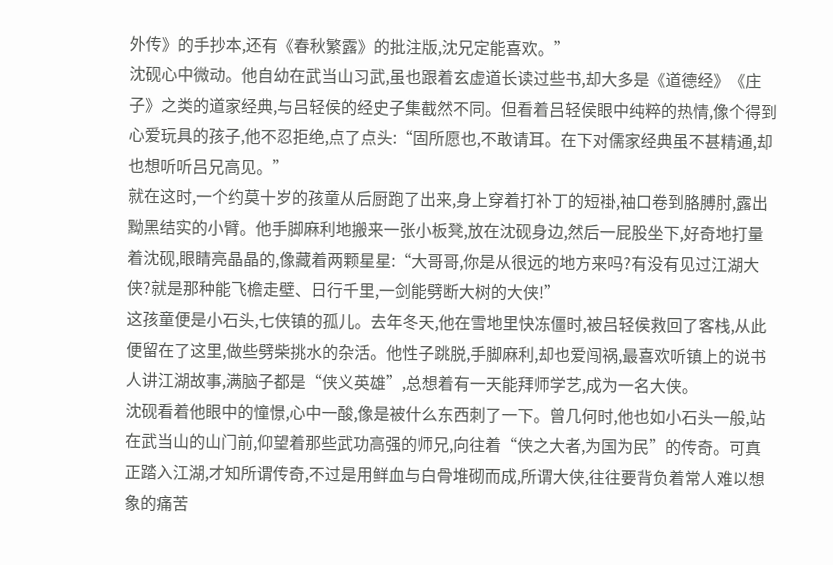外传》的手抄本,还有《春秋繁露》的批注版,沈兄定能喜欢。”
沈砚心中微动。他自幼在武当山习武,虽也跟着玄虚道长读过些书,却大多是《道德经》《庄子》之类的道家经典,与吕轻侯的经史子集截然不同。但看着吕轻侯眼中纯粹的热情,像个得到心爱玩具的孩子,他不忍拒绝,点了点头:“固所愿也,不敢请耳。在下对儒家经典虽不甚精通,却也想听听吕兄高见。”
就在这时,一个约莫十岁的孩童从后厨跑了出来,身上穿着打补丁的短褂,袖口卷到胳膊肘,露出黝黑结实的小臂。他手脚麻利地搬来一张小板凳,放在沈砚身边,然后一屁股坐下,好奇地打量着沈砚,眼睛亮晶晶的,像藏着两颗星星:“大哥哥,你是从很远的地方来吗?有没有见过江湖大侠?就是那种能飞檐走壁、日行千里,一剑能劈断大树的大侠!”
这孩童便是小石头,七侠镇的孤儿。去年冬天,他在雪地里快冻僵时,被吕轻侯救回了客栈,从此便留在了这里,做些劈柴挑水的杂活。他性子跳脱,手脚麻利,却也爱闯祸,最喜欢听镇上的说书人讲江湖故事,满脑子都是“侠义英雄”,总想着有一天能拜师学艺,成为一名大侠。
沈砚看着他眼中的憧憬,心中一酸,像是被什么东西刺了一下。曾几何时,他也如小石头一般,站在武当山的山门前,仰望着那些武功高强的师兄,向往着“侠之大者,为国为民”的传奇。可真正踏入江湖,才知所谓传奇,不过是用鲜血与白骨堆砌而成,所谓大侠,往往要背负着常人难以想象的痛苦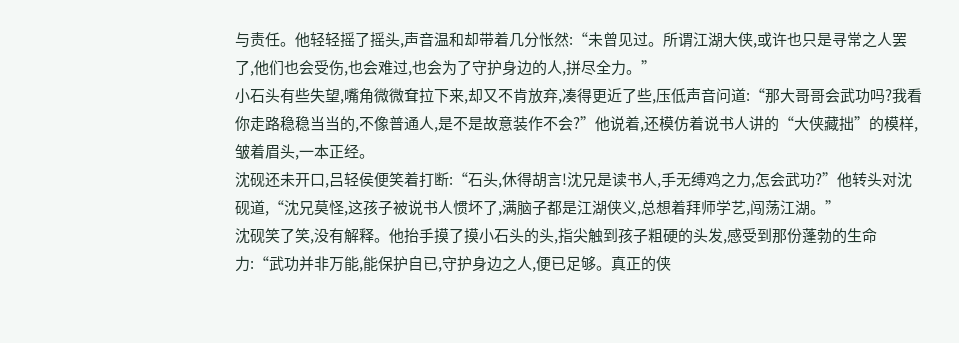与责任。他轻轻摇了摇头,声音温和却带着几分怅然:“未曾见过。所谓江湖大侠,或许也只是寻常之人罢了,他们也会受伤,也会难过,也会为了守护身边的人,拼尽全力。”
小石头有些失望,嘴角微微耷拉下来,却又不肯放弃,凑得更近了些,压低声音问道:“那大哥哥会武功吗?我看你走路稳稳当当的,不像普通人,是不是故意装作不会?”他说着,还模仿着说书人讲的“大侠藏拙”的模样,皱着眉头,一本正经。
沈砚还未开口,吕轻侯便笑着打断:“石头,休得胡言!沈兄是读书人,手无缚鸡之力,怎会武功?”他转头对沈砚道,“沈兄莫怪,这孩子被说书人惯坏了,满脑子都是江湖侠义,总想着拜师学艺,闯荡江湖。”
沈砚笑了笑,没有解释。他抬手摸了摸小石头的头,指尖触到孩子粗硬的头发,感受到那份蓬勃的生命力:“武功并非万能,能保护自已,守护身边之人,便已足够。真正的侠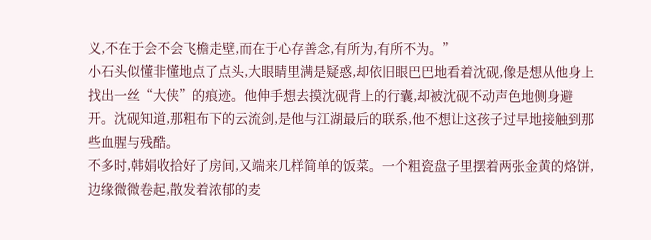义,不在于会不会飞檐走壁,而在于心存善念,有所为,有所不为。”
小石头似懂非懂地点了点头,大眼睛里满是疑惑,却依旧眼巴巴地看着沈砚,像是想从他身上找出一丝“大侠”的痕迹。他伸手想去摸沈砚背上的行囊,却被沈砚不动声色地侧身避开。沈砚知道,那粗布下的云流剑,是他与江湖最后的联系,他不想让这孩子过早地接触到那些血腥与残酷。
不多时,韩娟收拾好了房间,又端来几样简单的饭菜。一个粗瓷盘子里摆着两张金黄的烙饼,边缘微微卷起,散发着浓郁的麦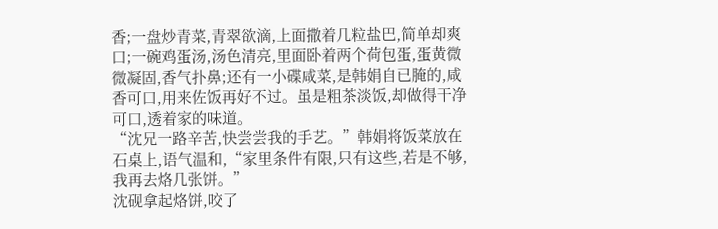香;一盘炒青菜,青翠欲滴,上面撒着几粒盐巴,简单却爽口;一碗鸡蛋汤,汤色清亮,里面卧着两个荷包蛋,蛋黄微微凝固,香气扑鼻;还有一小碟咸菜,是韩娟自已腌的,咸香可口,用来佐饭再好不过。虽是粗茶淡饭,却做得干净可口,透着家的味道。
“沈兄一路辛苦,快尝尝我的手艺。”韩娟将饭菜放在石桌上,语气温和,“家里条件有限,只有这些,若是不够,我再去烙几张饼。”
沈砚拿起烙饼,咬了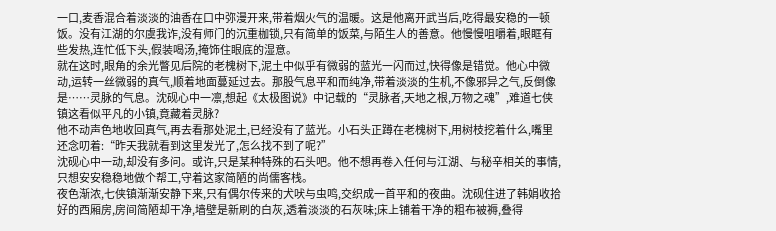一口,麦香混合着淡淡的油香在口中弥漫开来,带着烟火气的温暖。这是他离开武当后,吃得最安稳的一顿饭。没有江湖的尔虞我诈,没有师门的沉重枷锁,只有简单的饭菜,与陌生人的善意。他慢慢咀嚼着,眼眶有些发热,连忙低下头,假装喝汤,掩饰住眼底的湿意。
就在这时,眼角的余光瞥见后院的老槐树下,泥土中似乎有微弱的蓝光一闪而过,快得像是错觉。他心中微动,运转一丝微弱的真气,顺着地面蔓延过去。那股气息平和而纯净,带着淡淡的生机,不像邪异之气,反倒像是……灵脉的气息。沈砚心中一凛,想起《太极图说》中记载的“灵脉者,天地之根,万物之魂”,难道七侠镇这看似平凡的小镇,竟藏着灵脉?
他不动声色地收回真气,再去看那处泥土,已经没有了蓝光。小石头正蹲在老槐树下,用树枝挖着什么,嘴里还念叨着:“昨天我就看到这里发光了,怎么找不到了呢?”
沈砚心中一动,却没有多问。或许,只是某种特殊的石头吧。他不想再卷入任何与江湖、与秘辛相关的事情,只想安安稳稳地做个帮工,守着这家简陋的尚儒客栈。
夜色渐浓,七侠镇渐渐安静下来,只有偶尔传来的犬吠与虫鸣,交织成一首平和的夜曲。沈砚住进了韩娟收拾好的西厢房,房间简陋却干净,墙壁是新刷的白灰,透着淡淡的石灰味;床上铺着干净的粗布被褥,叠得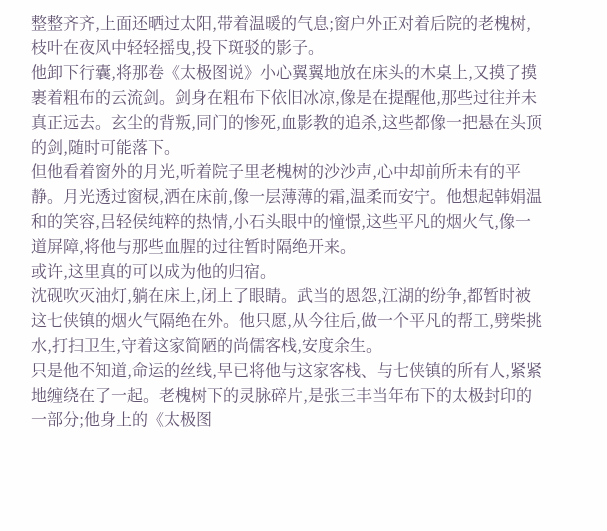整整齐齐,上面还晒过太阳,带着温暖的气息;窗户外正对着后院的老槐树,枝叶在夜风中轻轻摇曳,投下斑驳的影子。
他卸下行囊,将那卷《太极图说》小心翼翼地放在床头的木桌上,又摸了摸裹着粗布的云流剑。剑身在粗布下依旧冰凉,像是在提醒他,那些过往并未真正远去。玄尘的背叛,同门的惨死,血影教的追杀,这些都像一把悬在头顶的剑,随时可能落下。
但他看着窗外的月光,听着院子里老槐树的沙沙声,心中却前所未有的平静。月光透过窗棂,洒在床前,像一层薄薄的霜,温柔而安宁。他想起韩娟温和的笑容,吕轻侯纯粹的热情,小石头眼中的憧憬,这些平凡的烟火气,像一道屏障,将他与那些血腥的过往暂时隔绝开来。
或许,这里真的可以成为他的归宿。
沈砚吹灭油灯,躺在床上,闭上了眼睛。武当的恩怨,江湖的纷争,都暂时被这七侠镇的烟火气隔绝在外。他只愿,从今往后,做一个平凡的帮工,劈柴挑水,打扫卫生,守着这家简陋的尚儒客栈,安度余生。
只是他不知道,命运的丝线,早已将他与这家客栈、与七侠镇的所有人,紧紧地缠绕在了一起。老槐树下的灵脉碎片,是张三丰当年布下的太极封印的一部分;他身上的《太极图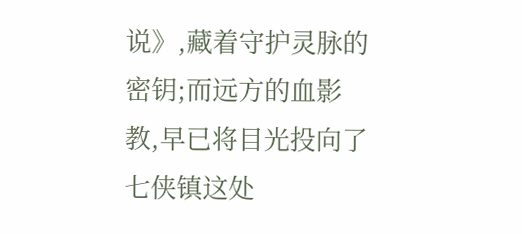说》,藏着守护灵脉的密钥;而远方的血影教,早已将目光投向了七侠镇这处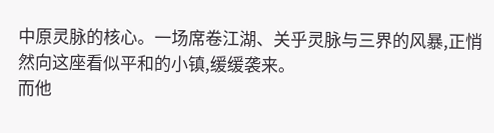中原灵脉的核心。一场席卷江湖、关乎灵脉与三界的风暴,正悄然向这座看似平和的小镇,缓缓袭来。
而他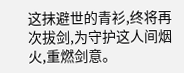这抹避世的青衫,终将再次拔剑,为守护这人间烟火,重燃剑意。